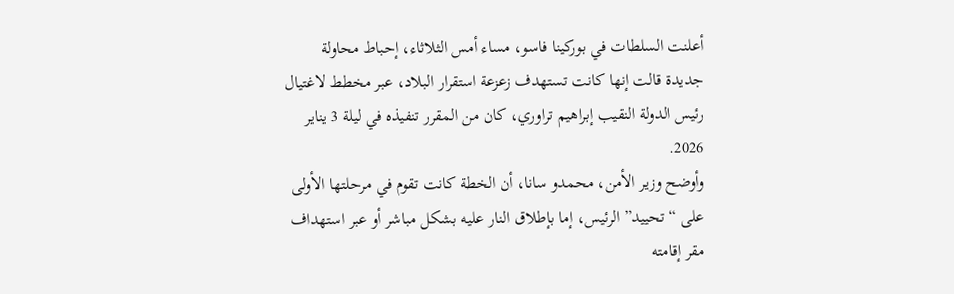أعلنت السلطات في بوركينا فاسو، مساء أمس الثلاثاء، إحباط محاولة جديدة قالت إنها كانت تستهدف زعزعة استقرار البلاد، عبر مخطط لاغتيال رئيس الدولة النقيب إبراهيم تراوري، كان من المقرر تنفيذه في ليلة 3 يناير 2026.
وأوضح وزير الأمن، محمدو سانا، أن الخطة كانت تقوم في مرحلتها الأولى على “تحييد” الرئيس، إما بإطلاق النار عليه بشكل مباشر أو عبر استهداف مقر إقامته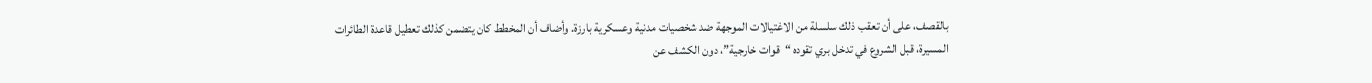بالقصف، على أن تعقب ذلك سلسلة من الاغتيالات الموجهة ضد شخصيات مدنية وعسكرية بارزة. وأضاف أن المخطط كان يتضمن كذلك تعطيل قاعدة الطائرات المسيرة، قبل الشروع في تدخل بري تقوده “قوات خارجية”، دون الكشف عن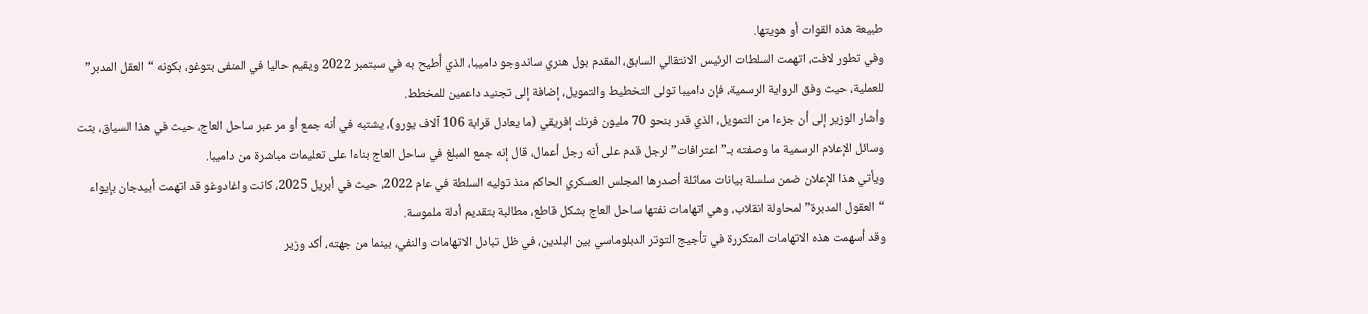طبيعة هذه القوات أو هويتها.
وفي تطور لافت، اتهمت السلطات الرئيس الانتقالي السابق، المقدم بول هنري ساندوجو داميبا، الذي أُطيح به في سبتمبر 2022 ويقيم حاليا في المنفى بتوغو، بكونه “العقل المدبر” للعملية، حيث وفق الرواية الرسمية، فإن داميبا تولى التخطيط والتمويل، إضافة إلى تجنيد داعمين للمخطط.
وأشار الوزير إلى أن جزءا من التمويل، الذي قدر بنحو 70 مليون فرنك إفريقي (ما يعادل قرابة 106 آلاف يورو)، يشتبه في أنه جمع أو مر عبر ساحل العاج، حيث في هذا السياق، بثت وسائل الإعلام الرسمية ما وصفته بـ”اعترافات” لرجل قدم على أنه رجل أعمال، قال إنه جمع المبلغ في ساحل العاج بناءا على تعليمات مباشرة من داميبا.
ويأتي هذا الإعلان ضمن سلسلة بيانات مماثلة أصدرها المجلس العسكري الحاكم منذ توليه السلطة في عام 2022، حيث في أبريل 2025، كانت واغادوغو قد اتهمت أبيدجان بإيواء “العقول المدبرة” لمحاولة انقلاب، وهي اتهامات نفتها ساحل العاج بشكل قاطع، مطالبة بتقديم أدلة ملموسة.
وقد أسهمت هذه الاتهامات المتكررة في تأجيج التوتر الدبلوماسي بين البلدين، في ظل تبادل الاتهامات والنفي، بينما من جهته، أكد وزير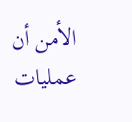الأمن أن عمليات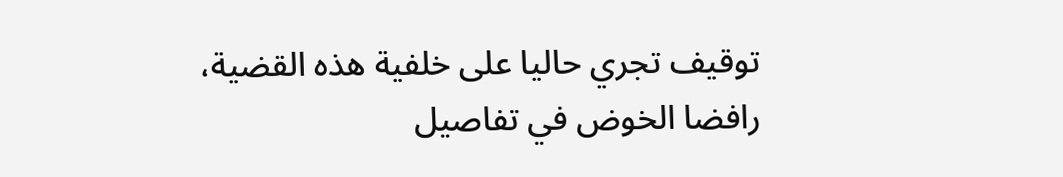توقيف تجري حاليا على خلفية هذه القضية، رافضا الخوض في تفاصيل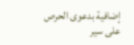إضافية بدعوى الحرص على سير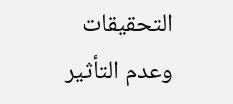التحقيقات وعدم التأثير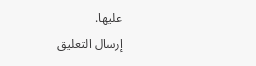عليها.
إرسال التعليق